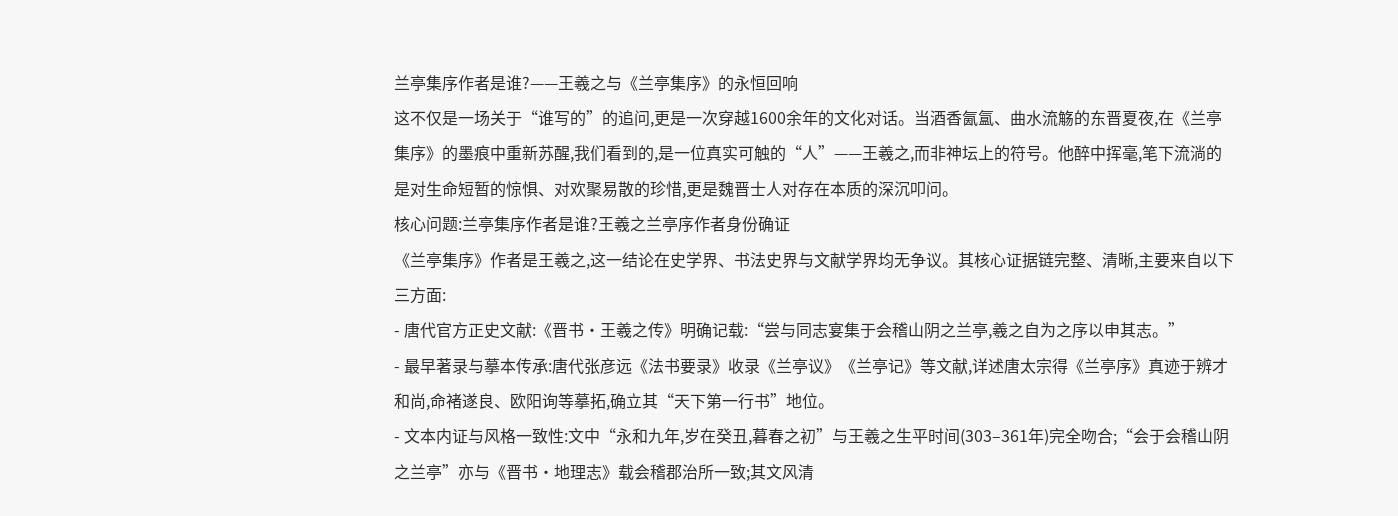兰亭集序作者是谁?——王羲之与《兰亭集序》的永恒回响
这不仅是一场关于“谁写的”的追问,更是一次穿越1600余年的文化对话。当酒香氤氲、曲水流觞的东晋夏夜,在《兰亭集序》的墨痕中重新苏醒,我们看到的,是一位真实可触的“人”——王羲之,而非神坛上的符号。他醉中挥毫,笔下流淌的是对生命短暂的惊惧、对欢聚易散的珍惜,更是魏晋士人对存在本质的深沉叩问。
核心问题:兰亭集序作者是谁?王羲之兰亭序作者身份确证
《兰亭集序》作者是王羲之,这一结论在史学界、书法史界与文献学界均无争议。其核心证据链完整、清晰,主要来自以下三方面:
- 唐代官方正史文献:《晋书·王羲之传》明确记载:“尝与同志宴集于会稽山阴之兰亭,羲之自为之序以申其志。”
- 最早著录与摹本传承:唐代张彦远《法书要录》收录《兰亭议》《兰亭记》等文献,详述唐太宗得《兰亭序》真迹于辨才和尚,命褚遂良、欧阳询等摹拓,确立其“天下第一行书”地位。
- 文本内证与风格一致性:文中“永和九年,岁在癸丑,暮春之初”与王羲之生平时间(303–361年)完全吻合;“会于会稽山阴之兰亭”亦与《晋书·地理志》载会稽郡治所一致;其文风清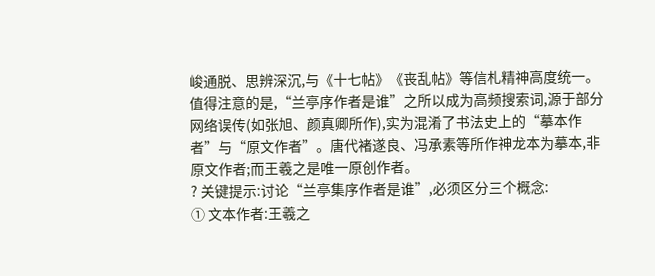峻通脱、思辨深沉,与《十七帖》《丧乱帖》等信札精神高度统一。
值得注意的是,“兰亭序作者是谁”之所以成为高频搜索词,源于部分网络误传(如张旭、颜真卿所作),实为混淆了书法史上的“摹本作者”与“原文作者”。唐代褚遂良、冯承素等所作神龙本为摹本,非原文作者;而王羲之是唯一原创作者。
? 关键提示:讨论“兰亭集序作者是谁”,必须区分三个概念:
① 文本作者:王羲之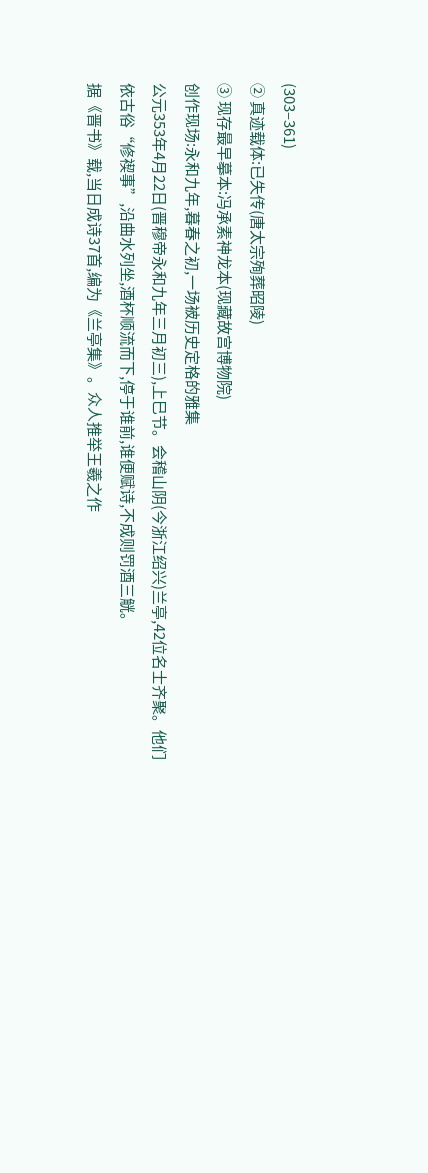(303–361)
② 真迹载体:已失传(唐太宗殉葬昭陵)
③ 现存最早摹本:冯承素神龙本(现藏故宫博物院)
创作现场:永和九年,暮春之初,一场被历史定格的雅集
公元353年4月22日(晋穆帝永和九年三月初三),上巳节。会稽山阴(今浙江绍兴)兰亭,42位名士齐聚。他们依古俗“修禊事”,沿曲水列坐,酒杯顺流而下,停于谁前,谁便赋诗,不成则罚酒三觥。
据《晋书》载,当日成诗37首,编为《兰亭集》。众人推举王羲之作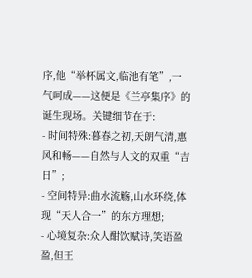序,他“举杯属文,临池有笔”,一气呵成——这便是《兰亭集序》的诞生现场。关键细节在于:
- 时间特殊:暮春之初,天朗气清,惠风和畅——自然与人文的双重“吉日”;
- 空间特异:曲水流觞,山水环绕,体现“天人合一”的东方理想;
- 心境复杂:众人酣饮赋诗,笑语盈盈,但王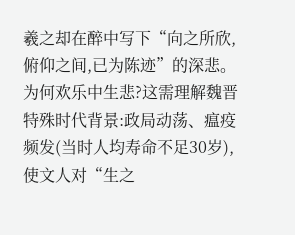羲之却在醉中写下“向之所欣,俯仰之间,已为陈迹”的深悲。
为何欢乐中生悲?这需理解魏晋特殊时代背景:政局动荡、瘟疫频发(当时人均寿命不足30岁),使文人对“生之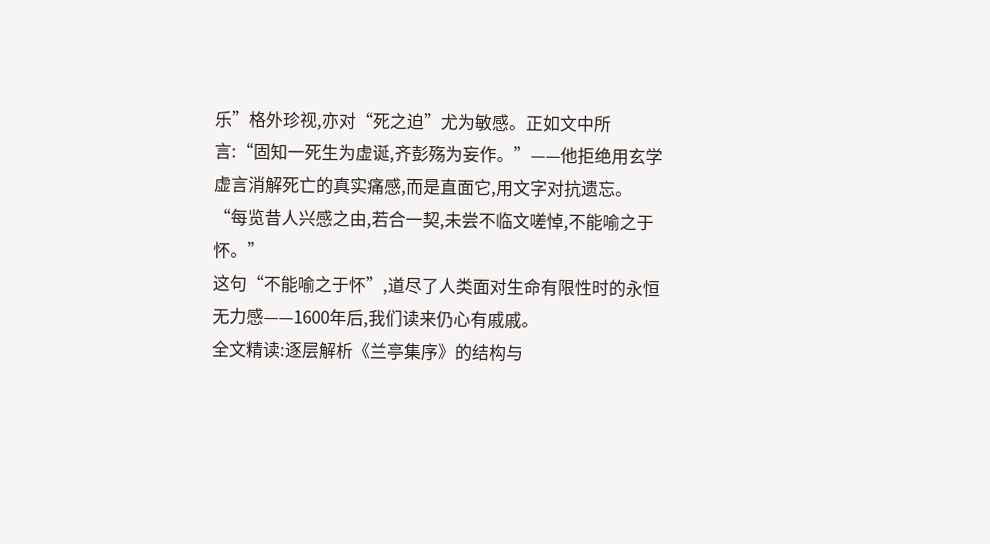乐”格外珍视,亦对“死之迫”尤为敏感。正如文中所言:“固知一死生为虚诞,齐彭殇为妄作。”——他拒绝用玄学虚言消解死亡的真实痛感,而是直面它,用文字对抗遗忘。
“每览昔人兴感之由,若合一契,未尝不临文嗟悼,不能喻之于怀。”
这句“不能喻之于怀”,道尽了人类面对生命有限性时的永恒无力感——1600年后,我们读来仍心有戚戚。
全文精读:逐层解析《兰亭集序》的结构与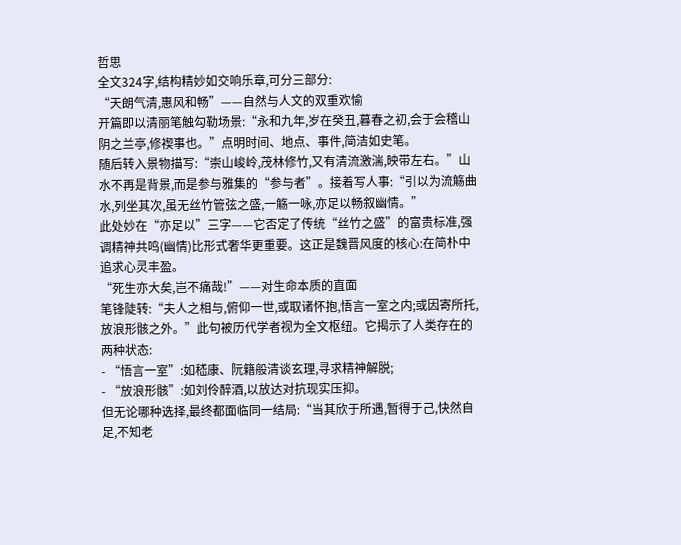哲思
全文324字,结构精妙如交响乐章,可分三部分:
“天朗气清,惠风和畅”——自然与人文的双重欢愉
开篇即以清丽笔触勾勒场景:“永和九年,岁在癸丑,暮春之初,会于会稽山阴之兰亭,修禊事也。”点明时间、地点、事件,简洁如史笔。
随后转入景物描写:“崇山峻岭,茂林修竹,又有清流激湍,映带左右。”山水不再是背景,而是参与雅集的“参与者”。接着写人事:“引以为流觞曲水,列坐其次,虽无丝竹管弦之盛,一觞一咏,亦足以畅叙幽情。”
此处妙在“亦足以”三字——它否定了传统“丝竹之盛”的富贵标准,强调精神共鸣(幽情)比形式奢华更重要。这正是魏晋风度的核心:在简朴中追求心灵丰盈。
“死生亦大矣,岂不痛哉!”——对生命本质的直面
笔锋陡转:“夫人之相与,俯仰一世,或取诸怀抱,悟言一室之内;或因寄所托,放浪形骸之外。”此句被历代学者视为全文枢纽。它揭示了人类存在的两种状态:
- “悟言一室”:如嵇康、阮籍般清谈玄理,寻求精神解脱;
- “放浪形骸”:如刘伶醉酒,以放达对抗现实压抑。
但无论哪种选择,最终都面临同一结局:“当其欣于所遇,暂得于己,快然自足,不知老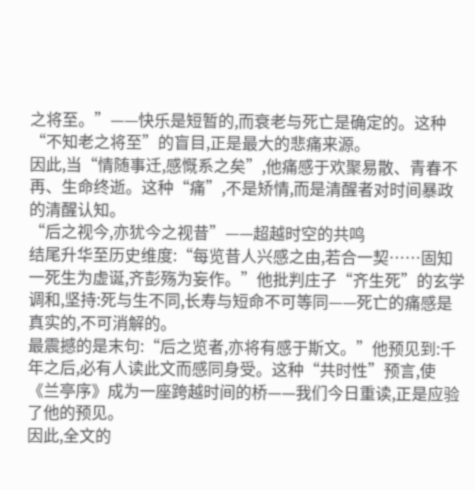之将至。”——快乐是短暂的,而衰老与死亡是确定的。这种“不知老之将至”的盲目,正是最大的悲痛来源。
因此,当“情随事迁,感慨系之矣”,他痛感于欢聚易散、青春不再、生命终逝。这种“痛”,不是矫情,而是清醒者对时间暴政的清醒认知。
“后之视今,亦犹今之视昔”——超越时空的共鸣
结尾升华至历史维度:“每览昔人兴感之由,若合一契……固知一死生为虚诞,齐彭殇为妄作。”他批判庄子“齐生死”的玄学调和,坚持:死与生不同,长寿与短命不可等同——死亡的痛感是真实的,不可消解的。
最震撼的是末句:“后之览者,亦将有感于斯文。”他预见到:千年之后,必有人读此文而感同身受。这种“共时性”预言,使《兰亭序》成为一座跨越时间的桥——我们今日重读,正是应验了他的预见。
因此,全文的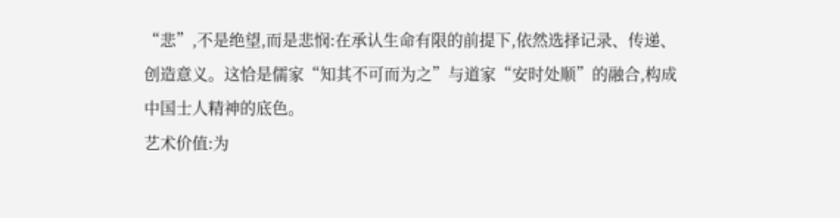“悲”,不是绝望,而是悲悯:在承认生命有限的前提下,依然选择记录、传递、创造意义。这恰是儒家“知其不可而为之”与道家“安时处顺”的融合,构成中国士人精神的底色。
艺术价值:为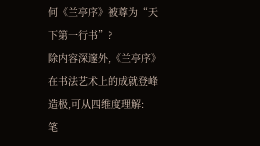何《兰亭序》被尊为“天下第一行书”?
除内容深邃外,《兰亭序》在书法艺术上的成就登峰造极,可从四维度理解:
笔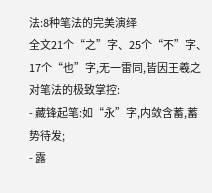法:8种笔法的完美演绎
全文21个“之”字、25个“不”字、17个“也”字,无一雷同,皆因王羲之对笔法的极致掌控:
- 藏锋起笔:如“永”字,内敛含蓄,蓄势待发;
- 露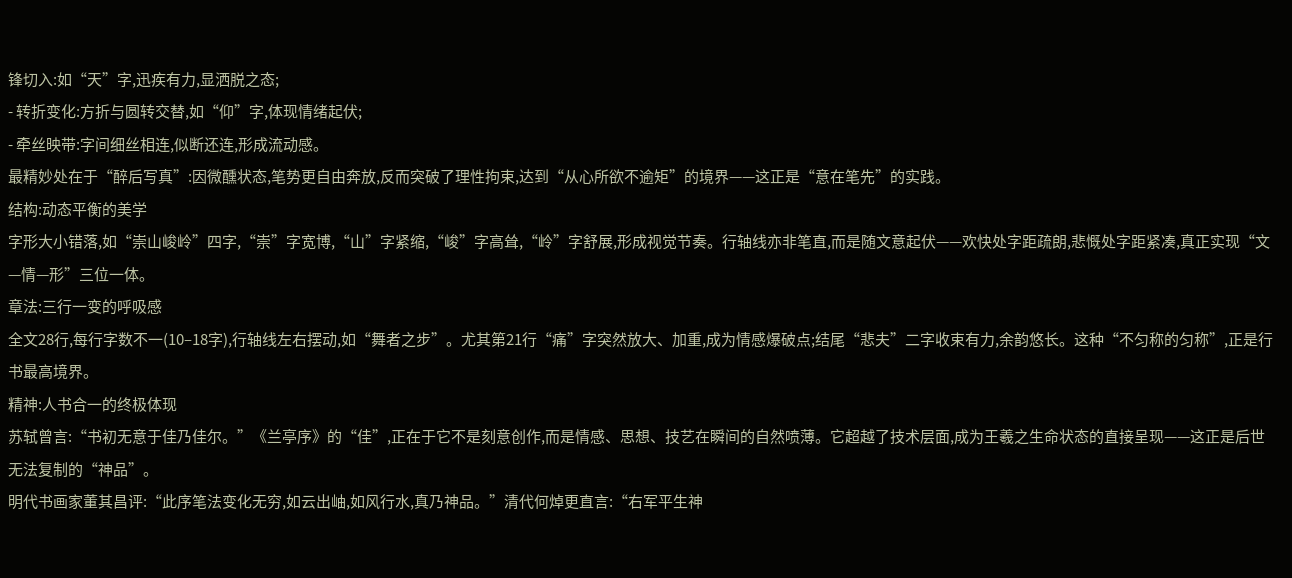锋切入:如“天”字,迅疾有力,显洒脱之态;
- 转折变化:方折与圆转交替,如“仰”字,体现情绪起伏;
- 牵丝映带:字间细丝相连,似断还连,形成流动感。
最精妙处在于“醉后写真”:因微醺状态,笔势更自由奔放,反而突破了理性拘束,达到“从心所欲不逾矩”的境界——这正是“意在笔先”的实践。
结构:动态平衡的美学
字形大小错落,如“崇山峻岭”四字,“崇”字宽博,“山”字紧缩,“峻”字高耸,“岭”字舒展,形成视觉节奏。行轴线亦非笔直,而是随文意起伏——欢快处字距疏朗,悲慨处字距紧凑,真正实现“文—情—形”三位一体。
章法:三行一变的呼吸感
全文28行,每行字数不一(10–18字),行轴线左右摆动,如“舞者之步”。尤其第21行“痛”字突然放大、加重,成为情感爆破点;结尾“悲夫”二字收束有力,余韵悠长。这种“不匀称的匀称”,正是行书最高境界。
精神:人书合一的终极体现
苏轼曾言:“书初无意于佳乃佳尔。”《兰亭序》的“佳”,正在于它不是刻意创作,而是情感、思想、技艺在瞬间的自然喷薄。它超越了技术层面,成为王羲之生命状态的直接呈现——这正是后世无法复制的“神品”。
明代书画家董其昌评:“此序笔法变化无穷,如云出岫,如风行水,真乃神品。”清代何焯更直言:“右军平生神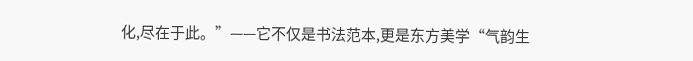化,尽在于此。”——它不仅是书法范本,更是东方美学“气韵生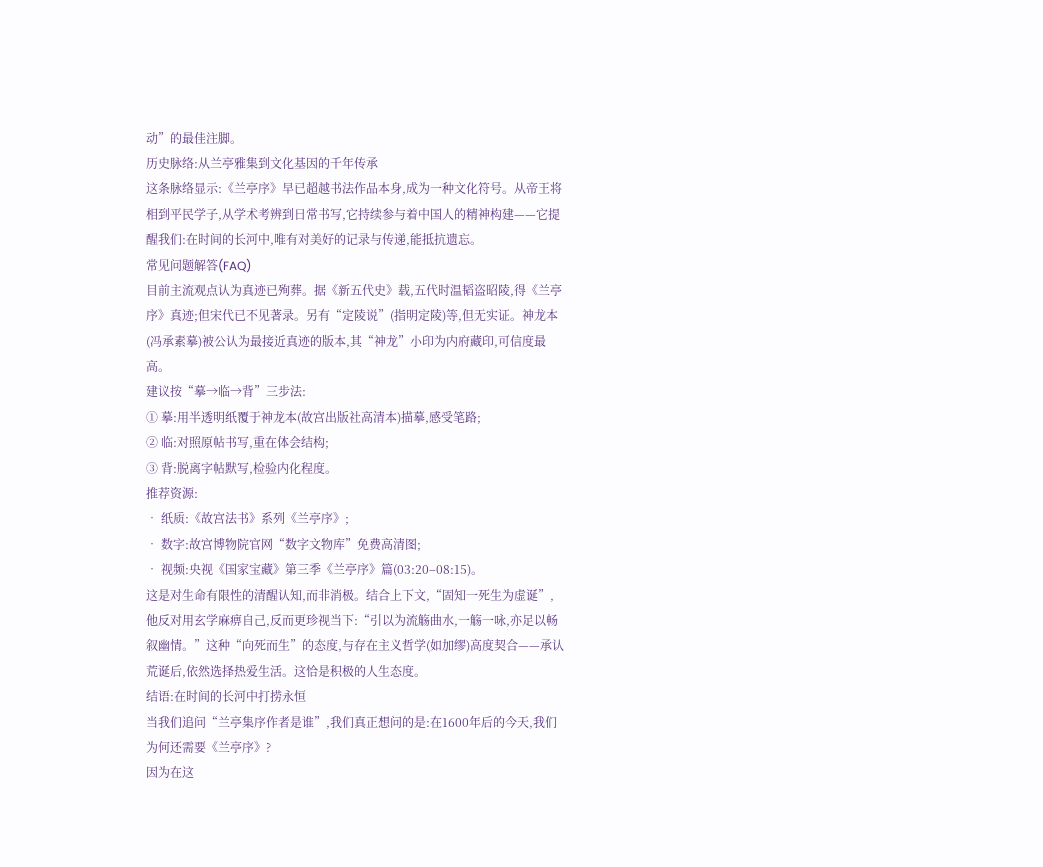动”的最佳注脚。
历史脉络:从兰亭雅集到文化基因的千年传承
这条脉络显示:《兰亭序》早已超越书法作品本身,成为一种文化符号。从帝王将相到平民学子,从学术考辨到日常书写,它持续参与着中国人的精神构建——它提醒我们:在时间的长河中,唯有对美好的记录与传递,能抵抗遗忘。
常见问题解答(FAQ)
目前主流观点认为真迹已殉葬。据《新五代史》载,五代时温韬盗昭陵,得《兰亭序》真迹;但宋代已不见著录。另有“定陵说”(指明定陵)等,但无实证。神龙本(冯承素摹)被公认为最接近真迹的版本,其“神龙”小印为内府藏印,可信度最高。
建议按“摹→临→背”三步法:
① 摹:用半透明纸覆于神龙本(故宫出版社高清本)描摹,感受笔路;
② 临:对照原帖书写,重在体会结构;
③ 背:脱离字帖默写,检验内化程度。
推荐资源:
• 纸质:《故宫法书》系列《兰亭序》;
• 数字:故宫博物院官网“数字文物库”免费高清图;
• 视频:央视《国家宝藏》第三季《兰亭序》篇(03:20–08:15)。
这是对生命有限性的清醒认知,而非消极。结合上下文,“固知一死生为虚诞”,他反对用玄学麻痹自己,反而更珍视当下:“引以为流觞曲水,一觞一咏,亦足以畅叙幽情。”这种“向死而生”的态度,与存在主义哲学(如加缪)高度契合——承认荒诞后,依然选择热爱生活。这恰是积极的人生态度。
结语:在时间的长河中打捞永恒
当我们追问“兰亭集序作者是谁”,我们真正想问的是:在1600年后的今天,我们为何还需要《兰亭序》?
因为在这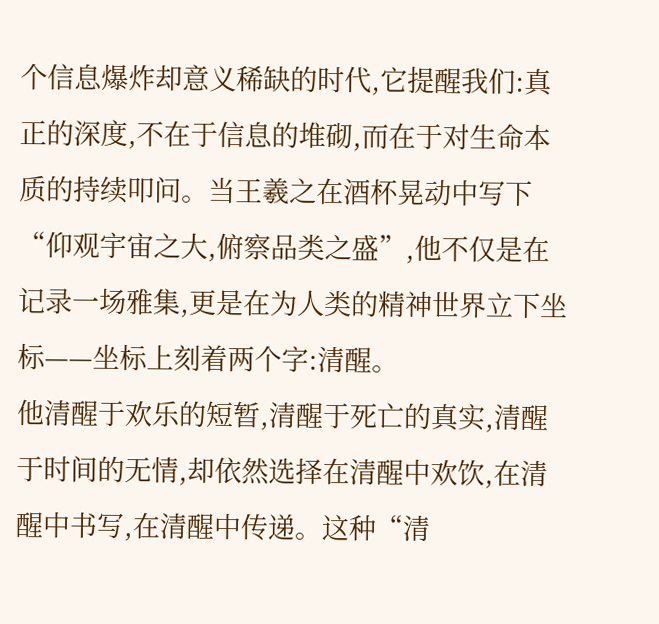个信息爆炸却意义稀缺的时代,它提醒我们:真正的深度,不在于信息的堆砌,而在于对生命本质的持续叩问。当王羲之在酒杯晃动中写下“仰观宇宙之大,俯察品类之盛”,他不仅是在记录一场雅集,更是在为人类的精神世界立下坐标——坐标上刻着两个字:清醒。
他清醒于欢乐的短暂,清醒于死亡的真实,清醒于时间的无情,却依然选择在清醒中欢饮,在清醒中书写,在清醒中传递。这种“清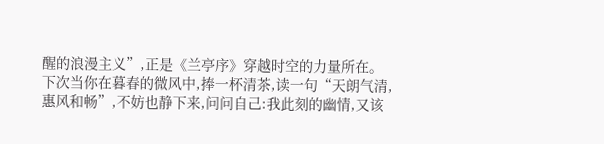醒的浪漫主义”,正是《兰亭序》穿越时空的力量所在。
下次当你在暮春的微风中,捧一杯清茶,读一句“天朗气清,惠风和畅”,不妨也静下来,问问自己:我此刻的幽情,又该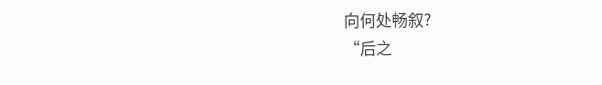向何处畅叙?
“后之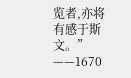览者,亦将有感于斯文。”
——1670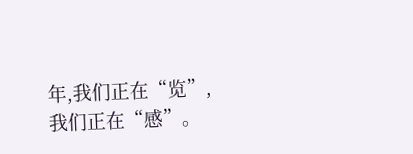年,我们正在“览”,我们正在“感”。